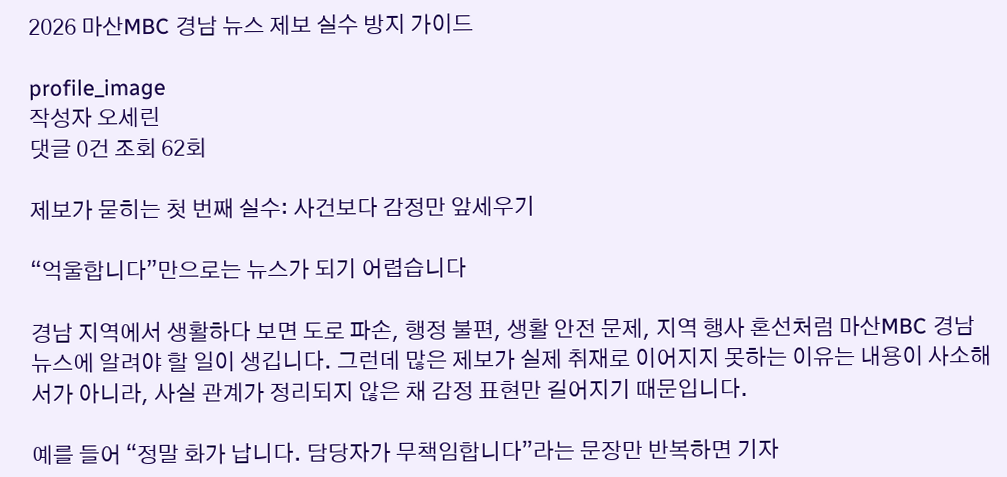2026 마산MBC 경남 뉴스 제보 실수 방지 가이드

profile_image
작성자 오세린
댓글 0건 조회 62회

제보가 묻히는 첫 번째 실수: 사건보다 감정만 앞세우기

“억울합니다”만으로는 뉴스가 되기 어렵습니다

경남 지역에서 생활하다 보면 도로 파손, 행정 불편, 생활 안전 문제, 지역 행사 혼선처럼 마산MBC 경남 뉴스에 알려야 할 일이 생깁니다. 그런데 많은 제보가 실제 취재로 이어지지 못하는 이유는 내용이 사소해서가 아니라, 사실 관계가 정리되지 않은 채 감정 표현만 길어지기 때문입니다.

예를 들어 “정말 화가 납니다. 담당자가 무책임합니다”라는 문장만 반복하면 기자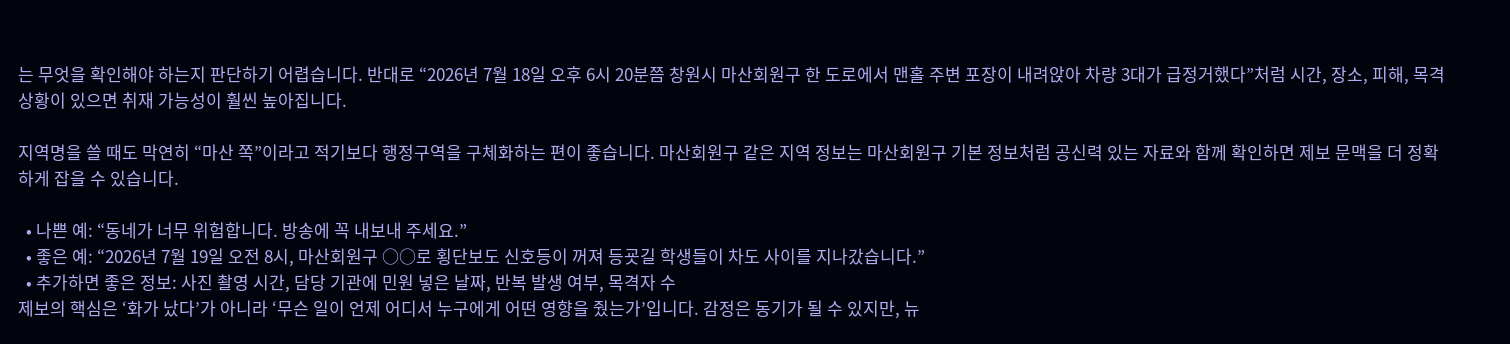는 무엇을 확인해야 하는지 판단하기 어렵습니다. 반대로 “2026년 7월 18일 오후 6시 20분쯤 창원시 마산회원구 한 도로에서 맨홀 주변 포장이 내려앉아 차량 3대가 급정거했다”처럼 시간, 장소, 피해, 목격 상황이 있으면 취재 가능성이 훨씬 높아집니다.

지역명을 쓸 때도 막연히 “마산 쪽”이라고 적기보다 행정구역을 구체화하는 편이 좋습니다. 마산회원구 같은 지역 정보는 마산회원구 기본 정보처럼 공신력 있는 자료와 함께 확인하면 제보 문맥을 더 정확하게 잡을 수 있습니다.

  • 나쁜 예: “동네가 너무 위험합니다. 방송에 꼭 내보내 주세요.”
  • 좋은 예: “2026년 7월 19일 오전 8시, 마산회원구 ○○로 횡단보도 신호등이 꺼져 등굣길 학생들이 차도 사이를 지나갔습니다.”
  • 추가하면 좋은 정보: 사진 촬영 시간, 담당 기관에 민원 넣은 날짜, 반복 발생 여부, 목격자 수
제보의 핵심은 ‘화가 났다’가 아니라 ‘무슨 일이 언제 어디서 누구에게 어떤 영향을 줬는가’입니다. 감정은 동기가 될 수 있지만, 뉴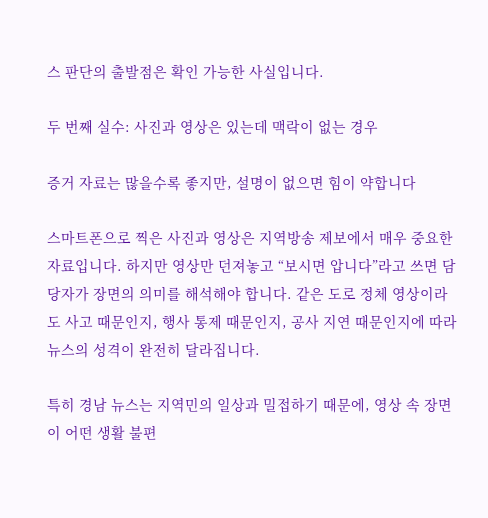스 판단의 출발점은 확인 가능한 사실입니다.

두 번째 실수: 사진과 영상은 있는데 맥락이 없는 경우

증거 자료는 많을수록 좋지만, 설명이 없으면 힘이 약합니다

스마트폰으로 찍은 사진과 영상은 지역방송 제보에서 매우 중요한 자료입니다. 하지만 영상만 던져놓고 “보시면 압니다”라고 쓰면 담당자가 장면의 의미를 해석해야 합니다. 같은 도로 정체 영상이라도 사고 때문인지, 행사 통제 때문인지, 공사 지연 때문인지에 따라 뉴스의 성격이 완전히 달라집니다.

특히 경남 뉴스는 지역민의 일상과 밀접하기 때문에, 영상 속 장면이 어떤 생활 불편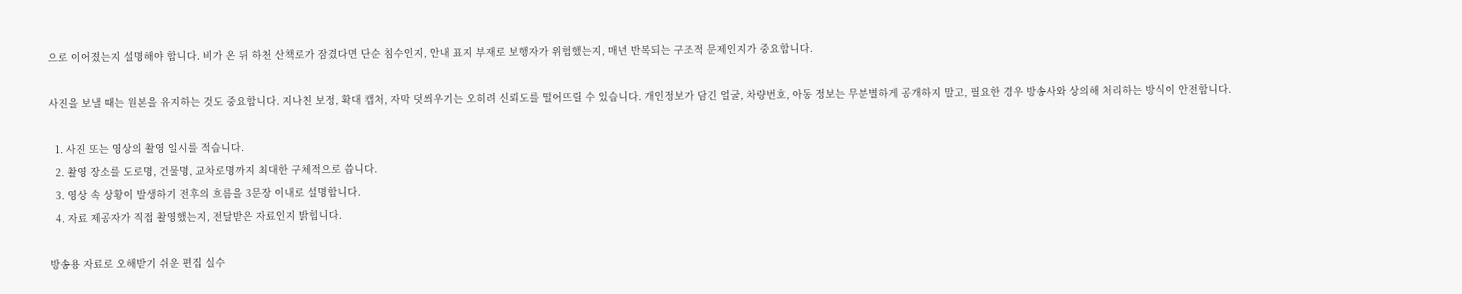으로 이어졌는지 설명해야 합니다. 비가 온 뒤 하천 산책로가 잠겼다면 단순 침수인지, 안내 표지 부재로 보행자가 위험했는지, 매년 반복되는 구조적 문제인지가 중요합니다.

사진을 보낼 때는 원본을 유지하는 것도 중요합니다. 지나친 보정, 확대 캡처, 자막 덧씌우기는 오히려 신뢰도를 떨어뜨릴 수 있습니다. 개인정보가 담긴 얼굴, 차량번호, 아동 정보는 무분별하게 공개하지 말고, 필요한 경우 방송사와 상의해 처리하는 방식이 안전합니다.

  1. 사진 또는 영상의 촬영 일시를 적습니다.
  2. 촬영 장소를 도로명, 건물명, 교차로명까지 최대한 구체적으로 씁니다.
  3. 영상 속 상황이 발생하기 전후의 흐름을 3문장 이내로 설명합니다.
  4. 자료 제공자가 직접 촬영했는지, 전달받은 자료인지 밝힙니다.

방송용 자료로 오해받기 쉬운 편집 실수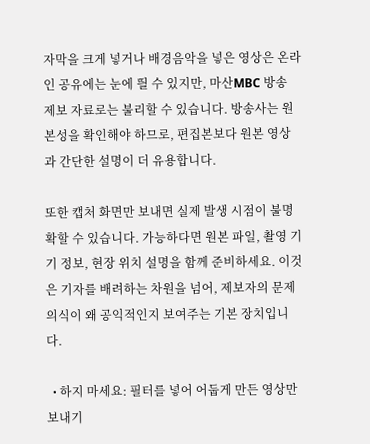자막을 크게 넣거나 배경음악을 넣은 영상은 온라인 공유에는 눈에 띌 수 있지만, 마산MBC 방송 제보 자료로는 불리할 수 있습니다. 방송사는 원본성을 확인해야 하므로, 편집본보다 원본 영상과 간단한 설명이 더 유용합니다.

또한 캡처 화면만 보내면 실제 발생 시점이 불명확할 수 있습니다. 가능하다면 원본 파일, 촬영 기기 정보, 현장 위치 설명을 함께 준비하세요. 이것은 기자를 배려하는 차원을 넘어, 제보자의 문제의식이 왜 공익적인지 보여주는 기본 장치입니다.

  • 하지 마세요: 필터를 넣어 어둡게 만든 영상만 보내기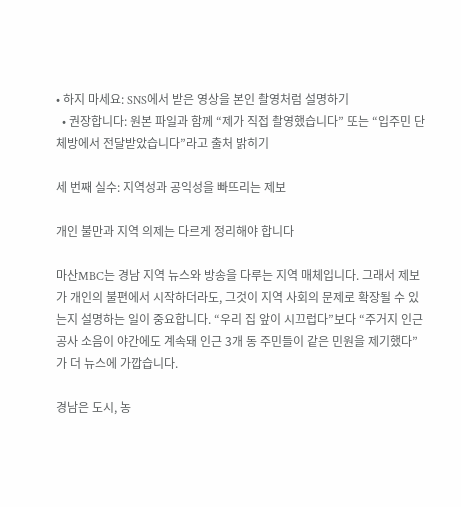• 하지 마세요: SNS에서 받은 영상을 본인 촬영처럼 설명하기
  • 권장합니다: 원본 파일과 함께 “제가 직접 촬영했습니다” 또는 “입주민 단체방에서 전달받았습니다”라고 출처 밝히기

세 번째 실수: 지역성과 공익성을 빠뜨리는 제보

개인 불만과 지역 의제는 다르게 정리해야 합니다

마산MBC는 경남 지역 뉴스와 방송을 다루는 지역 매체입니다. 그래서 제보가 개인의 불편에서 시작하더라도, 그것이 지역 사회의 문제로 확장될 수 있는지 설명하는 일이 중요합니다. “우리 집 앞이 시끄럽다”보다 “주거지 인근 공사 소음이 야간에도 계속돼 인근 3개 동 주민들이 같은 민원을 제기했다”가 더 뉴스에 가깝습니다.

경남은 도시, 농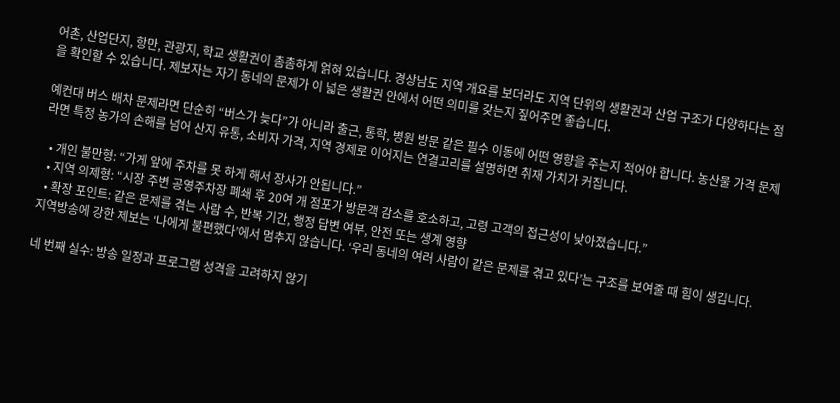어촌, 산업단지, 항만, 관광지, 학교 생활권이 촘촘하게 얽혀 있습니다. 경상남도 지역 개요를 보더라도 지역 단위의 생활권과 산업 구조가 다양하다는 점을 확인할 수 있습니다. 제보자는 자기 동네의 문제가 이 넓은 생활권 안에서 어떤 의미를 갖는지 짚어주면 좋습니다.

예컨대 버스 배차 문제라면 단순히 “버스가 늦다”가 아니라 출근, 통학, 병원 방문 같은 필수 이동에 어떤 영향을 주는지 적어야 합니다. 농산물 가격 문제라면 특정 농가의 손해를 넘어 산지 유통, 소비자 가격, 지역 경제로 이어지는 연결고리를 설명하면 취재 가치가 커집니다.

  • 개인 불만형: “가게 앞에 주차를 못 하게 해서 장사가 안됩니다.”
  • 지역 의제형: “시장 주변 공영주차장 폐쇄 후 20여 개 점포가 방문객 감소를 호소하고, 고령 고객의 접근성이 낮아졌습니다.”
  • 확장 포인트: 같은 문제를 겪는 사람 수, 반복 기간, 행정 답변 여부, 안전 또는 생계 영향
지역방송에 강한 제보는 ‘나에게 불편했다’에서 멈추지 않습니다. ‘우리 동네의 여러 사람이 같은 문제를 겪고 있다’는 구조를 보여줄 때 힘이 생깁니다.

네 번째 실수: 방송 일정과 프로그램 성격을 고려하지 않기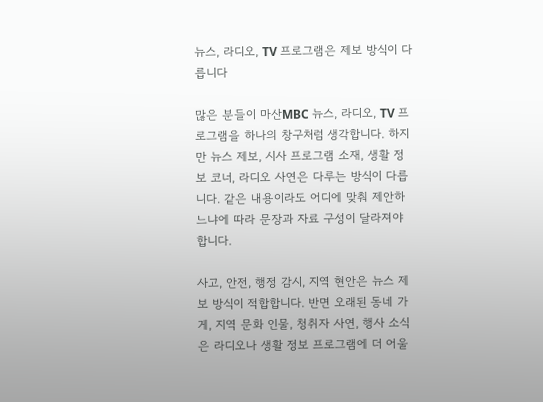뉴스, 라디오, TV 프로그램은 제보 방식이 다릅니다

많은 분들이 마산MBC 뉴스, 라디오, TV 프로그램을 하나의 창구처럼 생각합니다. 하지만 뉴스 제보, 시사 프로그램 소재, 생활 정보 코너, 라디오 사연은 다루는 방식이 다릅니다. 같은 내용이라도 어디에 맞춰 제안하느냐에 따라 문장과 자료 구성이 달라져야 합니다.

사고, 안전, 행정 감시, 지역 현안은 뉴스 제보 방식이 적합합니다. 반면 오래된 동네 가게, 지역 문화 인물, 청취자 사연, 행사 소식은 라디오나 생활 정보 프로그램에 더 어울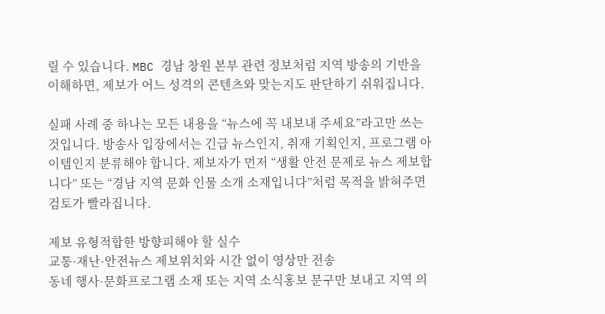릴 수 있습니다. MBC 경남 창원 본부 관련 정보처럼 지역 방송의 기반을 이해하면, 제보가 어느 성격의 콘텐츠와 맞는지도 판단하기 쉬워집니다.

실패 사례 중 하나는 모든 내용을 “뉴스에 꼭 내보내 주세요”라고만 쓰는 것입니다. 방송사 입장에서는 긴급 뉴스인지, 취재 기획인지, 프로그램 아이템인지 분류해야 합니다. 제보자가 먼저 “생활 안전 문제로 뉴스 제보합니다” 또는 “경남 지역 문화 인물 소개 소재입니다”처럼 목적을 밝혀주면 검토가 빨라집니다.

제보 유형적합한 방향피해야 할 실수
교통·재난·안전뉴스 제보위치와 시간 없이 영상만 전송
동네 행사·문화프로그램 소재 또는 지역 소식홍보 문구만 보내고 지역 의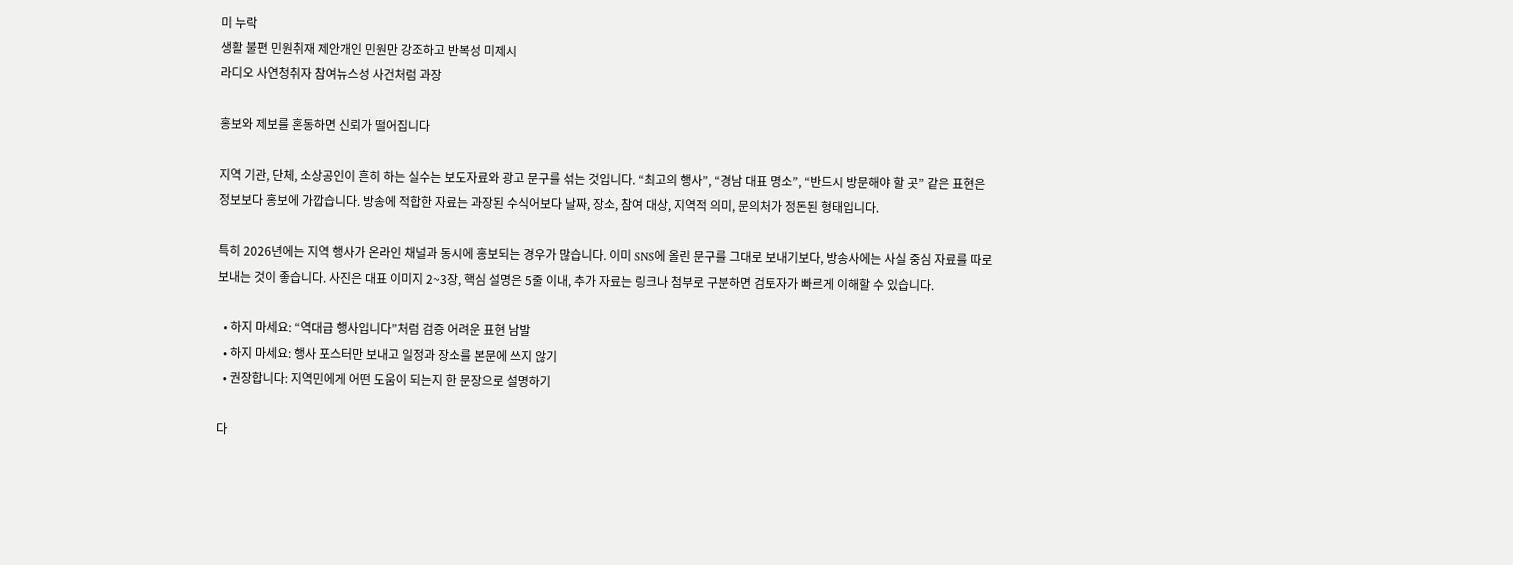미 누락
생활 불편 민원취재 제안개인 민원만 강조하고 반복성 미제시
라디오 사연청취자 참여뉴스성 사건처럼 과장

홍보와 제보를 혼동하면 신뢰가 떨어집니다

지역 기관, 단체, 소상공인이 흔히 하는 실수는 보도자료와 광고 문구를 섞는 것입니다. “최고의 행사”, “경남 대표 명소”, “반드시 방문해야 할 곳” 같은 표현은 정보보다 홍보에 가깝습니다. 방송에 적합한 자료는 과장된 수식어보다 날짜, 장소, 참여 대상, 지역적 의미, 문의처가 정돈된 형태입니다.

특히 2026년에는 지역 행사가 온라인 채널과 동시에 홍보되는 경우가 많습니다. 이미 SNS에 올린 문구를 그대로 보내기보다, 방송사에는 사실 중심 자료를 따로 보내는 것이 좋습니다. 사진은 대표 이미지 2~3장, 핵심 설명은 5줄 이내, 추가 자료는 링크나 첨부로 구분하면 검토자가 빠르게 이해할 수 있습니다.

  • 하지 마세요: “역대급 행사입니다”처럼 검증 어려운 표현 남발
  • 하지 마세요: 행사 포스터만 보내고 일정과 장소를 본문에 쓰지 않기
  • 권장합니다: 지역민에게 어떤 도움이 되는지 한 문장으로 설명하기

다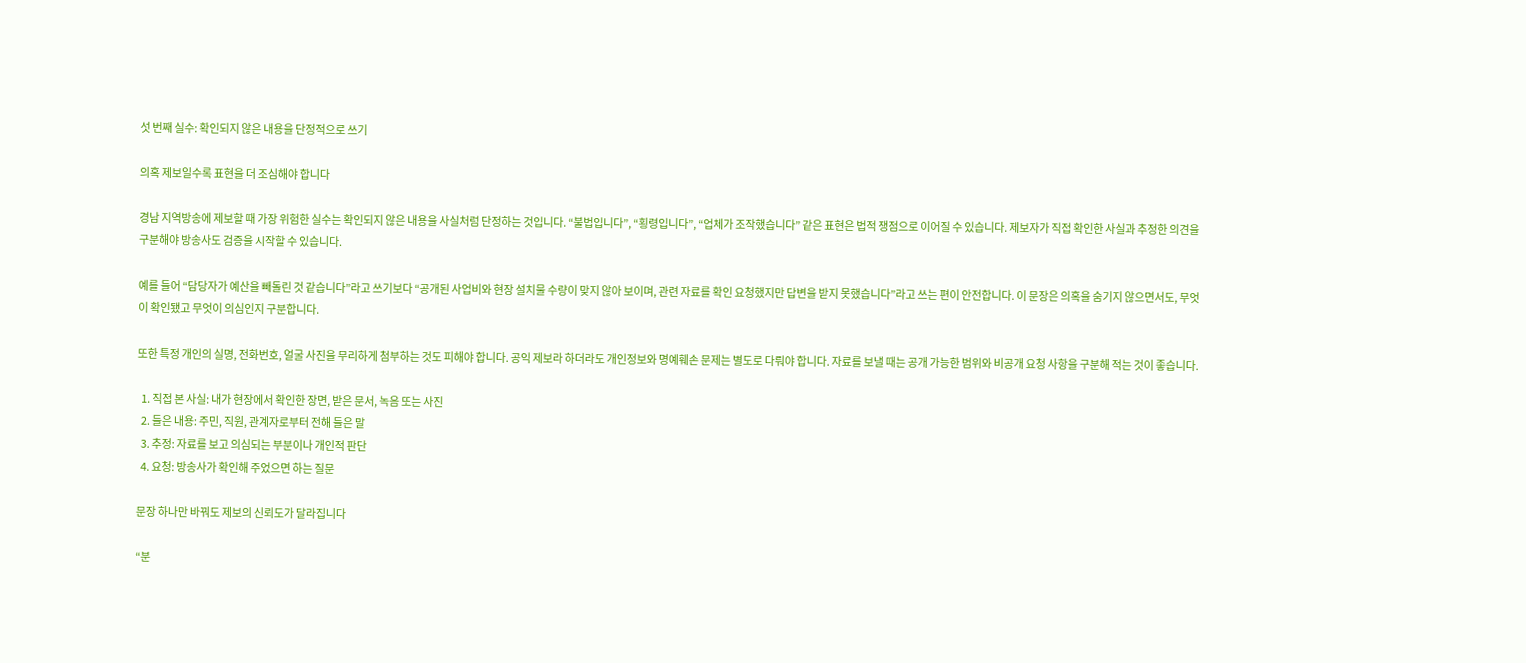섯 번째 실수: 확인되지 않은 내용을 단정적으로 쓰기

의혹 제보일수록 표현을 더 조심해야 합니다

경남 지역방송에 제보할 때 가장 위험한 실수는 확인되지 않은 내용을 사실처럼 단정하는 것입니다. “불법입니다”, “횡령입니다”, “업체가 조작했습니다” 같은 표현은 법적 쟁점으로 이어질 수 있습니다. 제보자가 직접 확인한 사실과 추정한 의견을 구분해야 방송사도 검증을 시작할 수 있습니다.

예를 들어 “담당자가 예산을 빼돌린 것 같습니다”라고 쓰기보다 “공개된 사업비와 현장 설치물 수량이 맞지 않아 보이며, 관련 자료를 확인 요청했지만 답변을 받지 못했습니다”라고 쓰는 편이 안전합니다. 이 문장은 의혹을 숨기지 않으면서도, 무엇이 확인됐고 무엇이 의심인지 구분합니다.

또한 특정 개인의 실명, 전화번호, 얼굴 사진을 무리하게 첨부하는 것도 피해야 합니다. 공익 제보라 하더라도 개인정보와 명예훼손 문제는 별도로 다뤄야 합니다. 자료를 보낼 때는 공개 가능한 범위와 비공개 요청 사항을 구분해 적는 것이 좋습니다.

  1. 직접 본 사실: 내가 현장에서 확인한 장면, 받은 문서, 녹음 또는 사진
  2. 들은 내용: 주민, 직원, 관계자로부터 전해 들은 말
  3. 추정: 자료를 보고 의심되는 부분이나 개인적 판단
  4. 요청: 방송사가 확인해 주었으면 하는 질문

문장 하나만 바꿔도 제보의 신뢰도가 달라집니다

“분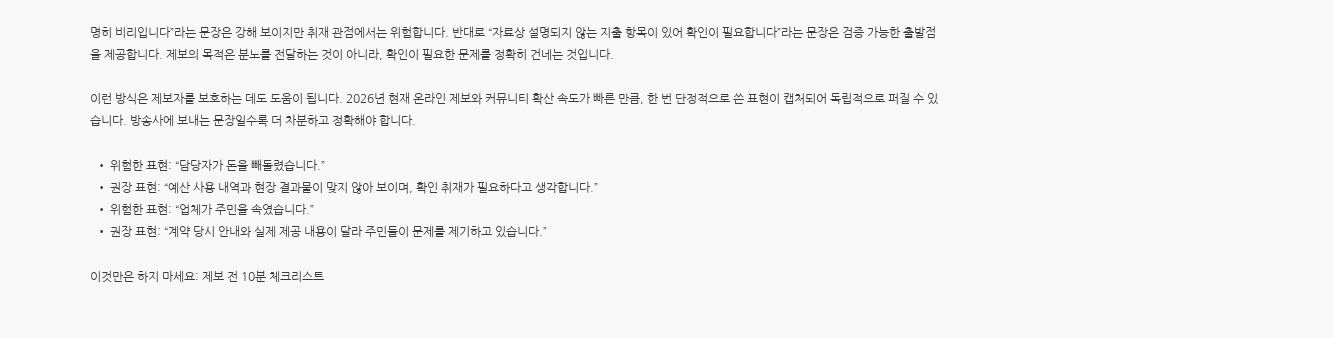명히 비리입니다”라는 문장은 강해 보이지만 취재 관점에서는 위험합니다. 반대로 “자료상 설명되지 않는 지출 항목이 있어 확인이 필요합니다”라는 문장은 검증 가능한 출발점을 제공합니다. 제보의 목적은 분노를 전달하는 것이 아니라, 확인이 필요한 문제를 정확히 건네는 것입니다.

이런 방식은 제보자를 보호하는 데도 도움이 됩니다. 2026년 현재 온라인 제보와 커뮤니티 확산 속도가 빠른 만큼, 한 번 단정적으로 쓴 표현이 캡처되어 독립적으로 퍼질 수 있습니다. 방송사에 보내는 문장일수록 더 차분하고 정확해야 합니다.

  • 위험한 표현: “담당자가 돈을 빼돌렸습니다.”
  • 권장 표현: “예산 사용 내역과 현장 결과물이 맞지 않아 보이며, 확인 취재가 필요하다고 생각합니다.”
  • 위험한 표현: “업체가 주민을 속였습니다.”
  • 권장 표현: “계약 당시 안내와 실제 제공 내용이 달라 주민들이 문제를 제기하고 있습니다.”

이것만은 하지 마세요: 제보 전 10분 체크리스트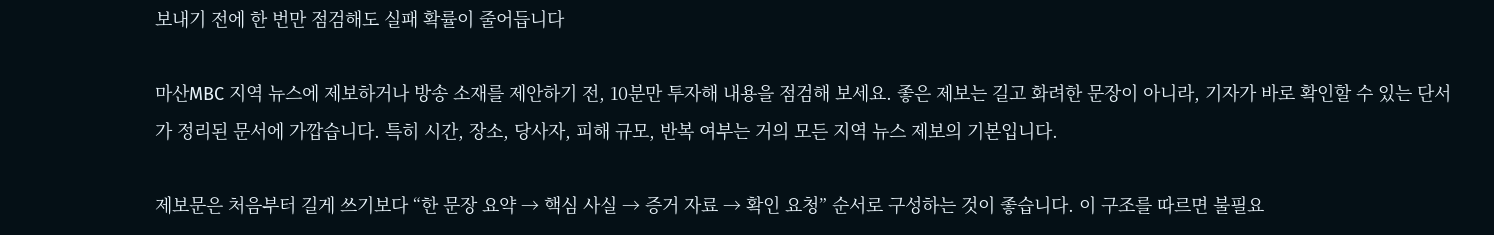보내기 전에 한 번만 점검해도 실패 확률이 줄어듭니다

마산MBC 지역 뉴스에 제보하거나 방송 소재를 제안하기 전, 10분만 투자해 내용을 점검해 보세요. 좋은 제보는 길고 화려한 문장이 아니라, 기자가 바로 확인할 수 있는 단서가 정리된 문서에 가깝습니다. 특히 시간, 장소, 당사자, 피해 규모, 반복 여부는 거의 모든 지역 뉴스 제보의 기본입니다.

제보문은 처음부터 길게 쓰기보다 “한 문장 요약 → 핵심 사실 → 증거 자료 → 확인 요청” 순서로 구성하는 것이 좋습니다. 이 구조를 따르면 불필요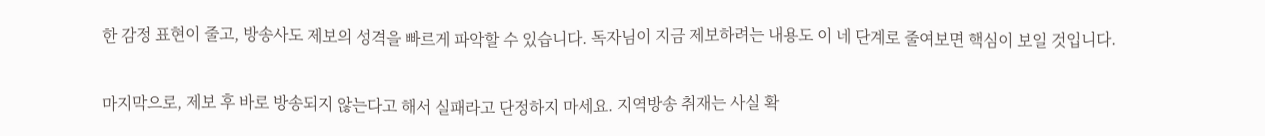한 감정 표현이 줄고, 방송사도 제보의 성격을 빠르게 파악할 수 있습니다. 독자님이 지금 제보하려는 내용도 이 네 단계로 줄여보면 핵심이 보일 것입니다.

마지막으로, 제보 후 바로 방송되지 않는다고 해서 실패라고 단정하지 마세요. 지역방송 취재는 사실 확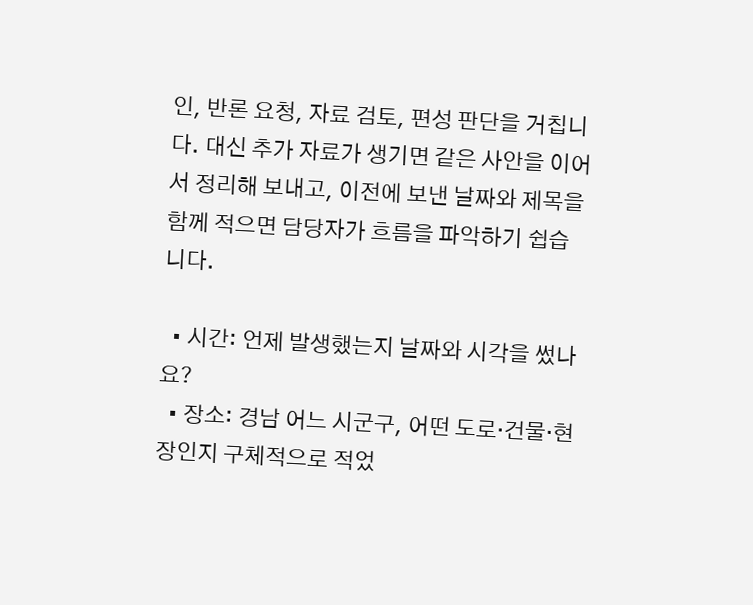인, 반론 요청, 자료 검토, 편성 판단을 거칩니다. 대신 추가 자료가 생기면 같은 사안을 이어서 정리해 보내고, 이전에 보낸 날짜와 제목을 함께 적으면 담당자가 흐름을 파악하기 쉽습니다.

  • 시간: 언제 발생했는지 날짜와 시각을 썼나요?
  • 장소: 경남 어느 시군구, 어떤 도로·건물·현장인지 구체적으로 적었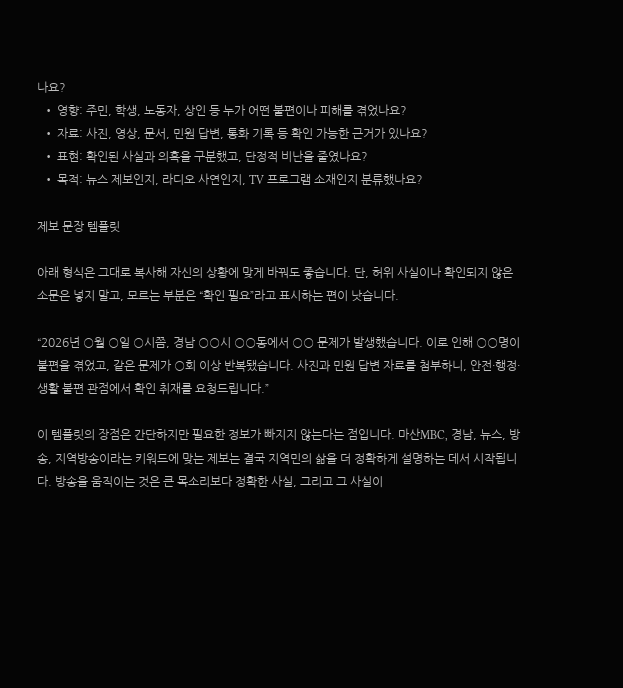나요?
  • 영향: 주민, 학생, 노동자, 상인 등 누가 어떤 불편이나 피해를 겪었나요?
  • 자료: 사진, 영상, 문서, 민원 답변, 통화 기록 등 확인 가능한 근거가 있나요?
  • 표현: 확인된 사실과 의혹을 구분했고, 단정적 비난을 줄였나요?
  • 목적: 뉴스 제보인지, 라디오 사연인지, TV 프로그램 소재인지 분류했나요?

제보 문장 템플릿

아래 형식은 그대로 복사해 자신의 상황에 맞게 바꿔도 좋습니다. 단, 허위 사실이나 확인되지 않은 소문은 넣지 말고, 모르는 부분은 “확인 필요”라고 표시하는 편이 낫습니다.

“2026년 ○월 ○일 ○시쯤, 경남 ○○시 ○○동에서 ○○ 문제가 발생했습니다. 이로 인해 ○○명이 불편을 겪었고, 같은 문제가 ○회 이상 반복됐습니다. 사진과 민원 답변 자료를 첨부하니, 안전·행정·생활 불편 관점에서 확인 취재를 요청드립니다.”

이 템플릿의 장점은 간단하지만 필요한 정보가 빠지지 않는다는 점입니다. 마산MBC, 경남, 뉴스, 방송, 지역방송이라는 키워드에 맞는 제보는 결국 지역민의 삶을 더 정확하게 설명하는 데서 시작됩니다. 방송을 움직이는 것은 큰 목소리보다 정확한 사실, 그리고 그 사실이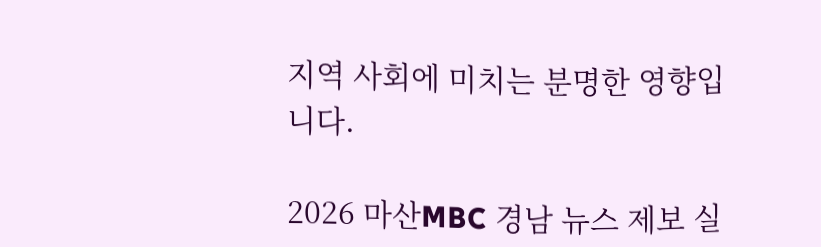지역 사회에 미치는 분명한 영향입니다.

2026 마산MBC 경남 뉴스 제보 실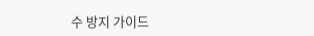수 방지 가이드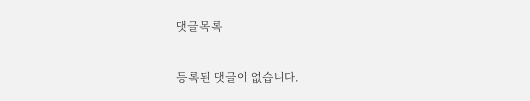댓글목록

등록된 댓글이 없습니다.